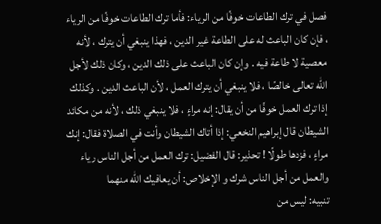فصل في ترك الطاعات خوفًا من الرياء: فأما ترك الطاعات خوفًا من الرياء ، فإن كان الباعث له على الطاعة غير الدين ، فهذا ينبغي أن يترك ، لأنه معصية لا طاعة فيه . وإن كان الباعث على ذلك الدين ، وكان ذلك لأجل الله تعالى خالصًا ، فلا ينبغي أن يترك العمل ، لأن الباعث الدين . وكذلك إذا ترك العمل خوفًا من أن يقال: إنه مراءٍ ، فلا ينبغي ذلك ، لأنه من مكائد الشيطان قال إبراهيم النخعي: إذا أتاك الشيطان وأنت في الصلاة فقال: إنك مراءٍ ، فزدها طولًا ! تحذير: قال الفضيل: ترك العمل من أجل الناس رياء والعمل من أجل الناس شرك و الإخلاص: أن يعافيك الله منهما
تنبيه: ليس من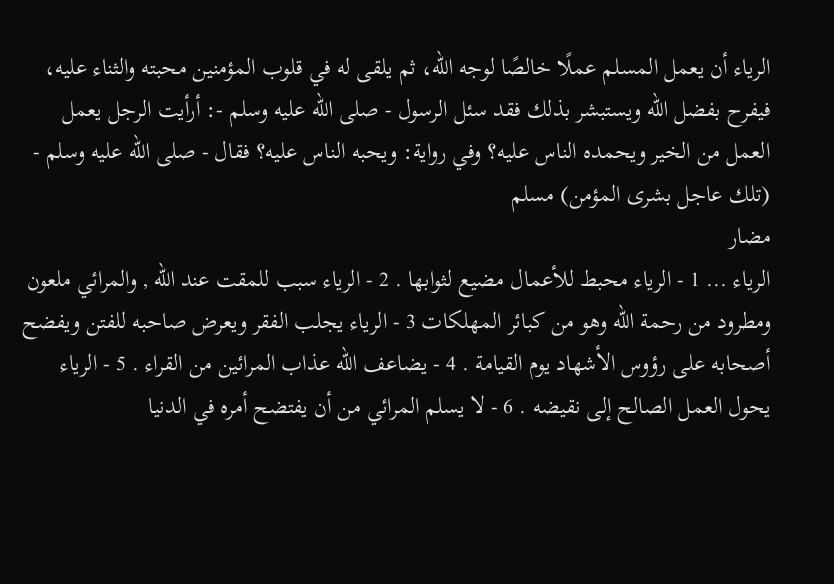الرياء أن يعمل المسلم عملًا خالصًا لوجه الله، ثم يلقى له في قلوب المؤمنين محبته والثناء عليه، فيفرح بفضل الله ويستبشر بذلك فقد سئل الرسول - صلى الله عليه وسلم -: أرأيت الرجل يعمل العمل من الخير ويحمده الناس عليه؟ وفي رواية: ويحبه الناس عليه؟ فقال - صلى الله عليه وسلم - (تلك عاجل بشرى المؤمن) مسلم
مضار
الرياء ... 1 - الرياء محبط للأعمال مضيع لثوابها . 2 - الرياء سبب للمقت عند الله , والمرائي ملعون ومطرود من رحمة الله وهو من كبائر المهلكات 3 - الرياء يجلب الفقر ويعرض صاحبه للفتن ويفضح أصحابه على رؤوس الأشهاد يوم القيامة . 4 - يضاعف الله عذاب المرائين من القراء . 5 - الرياء يحول العمل الصالح إلى نقيضه . 6 - لا يسلم المرائي من أن يفتضح أمره في الدنيا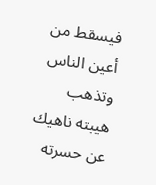فيسقط من أعين الناس وتذهب هيبته ناهيك عن حسرته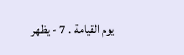يوم القيامة . 7 - يظهر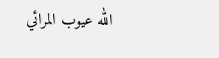الله عيوب المرائي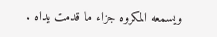ويسمعه المكروه جزاء ما قدمت يداه .